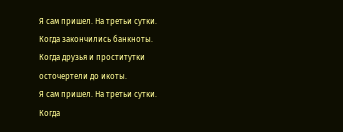Я сам пришел. На третьи сутки.
Когда закончились банкноты.
Когда друзья и проститутки
осточертели до икоты.
Я сам пришел. На третьи сутки.
Когда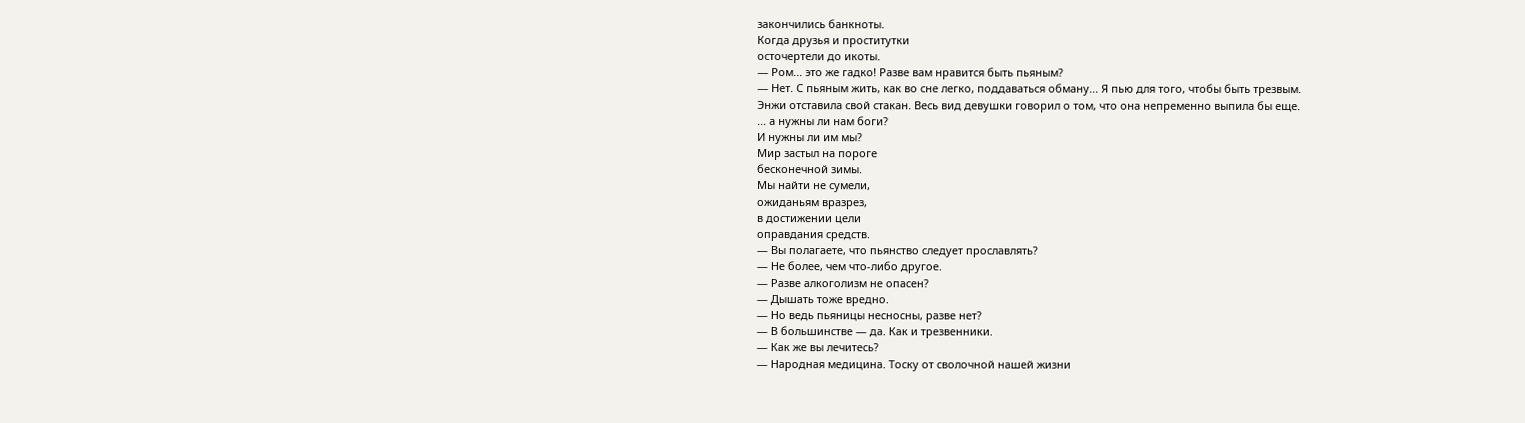закончились банкноты.
Когда друзья и проститутки
осточертели до икоты.
— Ром... это же гадко! Разве вам нравится быть пьяным?
— Нет. С пьяным жить, как во сне легко, поддаваться обману... Я пью для того, чтобы быть трезвым.
Энжи отставила свой стакан. Весь вид девушки говорил о том, что она непременно выпила бы еще.
... а нужны ли нам боги?
И нужны ли им мы?
Мир застыл на пороге
бесконечной зимы.
Мы найти не сумели,
ожиданьям вразрез,
в достижении цели
оправдания средств.
— Вы полагаете, что пьянство следует прославлять?
— Не более, чем что-либо другое.
— Разве алкоголизм не опасен?
— Дышать тоже вредно.
— Но ведь пьяницы несносны, разве нет?
— В большинстве — да. Как и трезвенники.
— Как же вы лечитесь?
— Народная медицина. Тоску от сволочной нашей жизни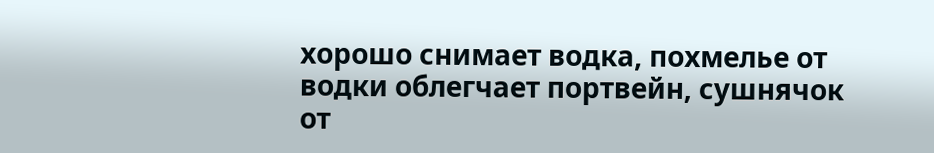хорошо снимает водка, похмелье от водки облегчает портвейн, сушнячок от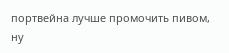портвейна лучше промочить пивом, ну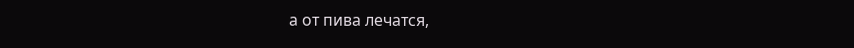а от пива лечатся,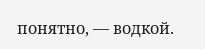понятно, — водкой.